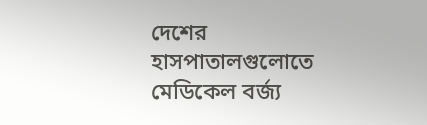দেশের হাসপাতালগুলোতে মেডিকেল বর্জ্য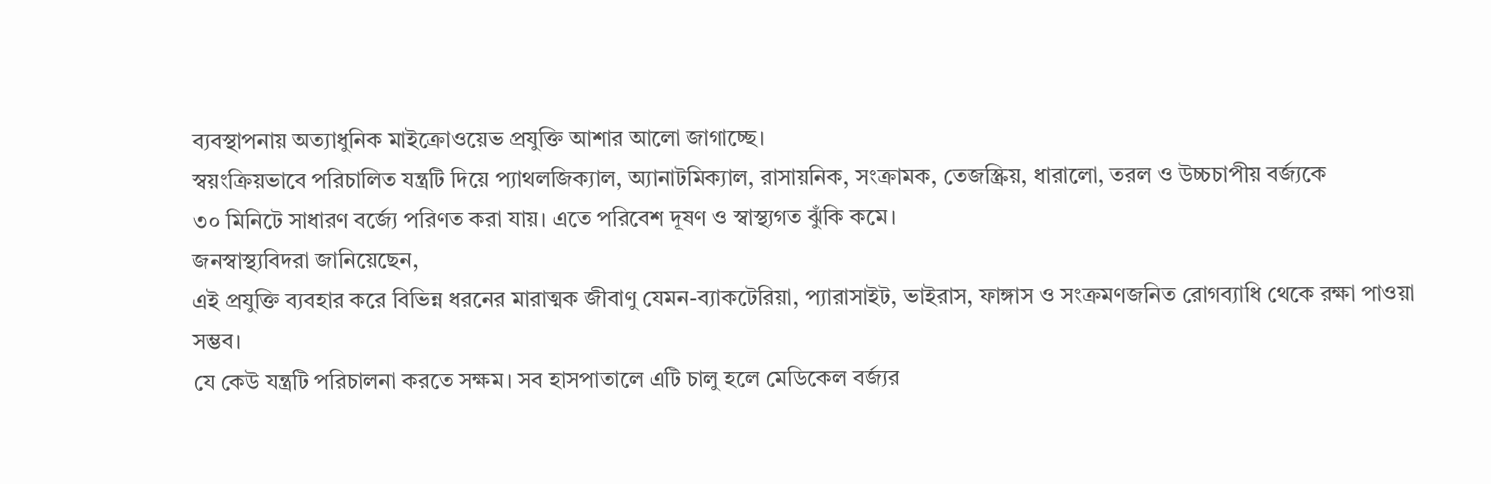ব্যবস্থাপনায় অত্যাধুনিক মাইক্রোওয়েভ প্রযুক্তি আশার আলো জাগাচ্ছে।
স্বয়ংক্রিয়ভাবে পরিচালিত যন্ত্রটি দিয়ে প্যাথলজিক্যাল, অ্যানাটমিক্যাল, রাসায়নিক, সংক্রামক, তেজস্ক্রিয়, ধারালো, তরল ও উচ্চচাপীয় বর্জ্যকে
৩০ মিনিটে সাধারণ বর্জ্যে পরিণত করা যায়। এতে পরিবেশ দূষণ ও স্বাস্থ্যগত ঝুঁকি কমে।
জনস্বাস্থ্যবিদরা জানিয়েছেন,
এই প্রযুক্তি ব্যবহার করে বিভিন্ন ধরনের মারাত্মক জীবাণু যেমন-ব্যাকটেরিয়া, প্যারাসাইট, ভাইরাস, ফাঙ্গাস ও সংক্রমণজনিত রোগব্যাধি থেকে রক্ষা পাওয়া সম্ভব।
যে কেউ যন্ত্রটি পরিচালনা করতে সক্ষম। সব হাসপাতালে এটি চালু হলে মেডিকেল বর্জ্যর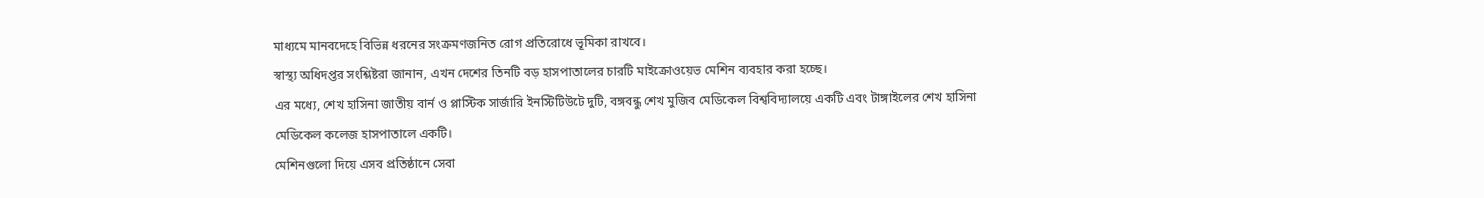মাধ্যমে মানবদেহে বিভিন্ন ধরনের সংক্রমণজনিত রোগ প্রতিরোধে ভূমিকা রাখবে।
স্বাস্থ্য অধিদপ্তর সংশ্লিষ্টরা জানান, এখন দেশের তিনটি বড় হাসপাতালের চারটি মাইক্রোওয়েভ মেশিন ব্যবহার করা হচ্ছে।
এর মধ্যে, শেখ হাসিনা জাতীয় বার্ন ও প্লাস্টিক সার্জারি ইনস্টিটিউটে দুটি, বঙ্গবন্ধু শেখ মুজিব মেডিকেল বিশ্ববিদ্যালয়ে একটি এবং টাঙ্গাইলের শেখ হাসিনা মেডিকেল কলেজ হাসপাতালে একটি।
মেশিনগুলো দিয়ে এসব প্রতিষ্ঠানে সেবা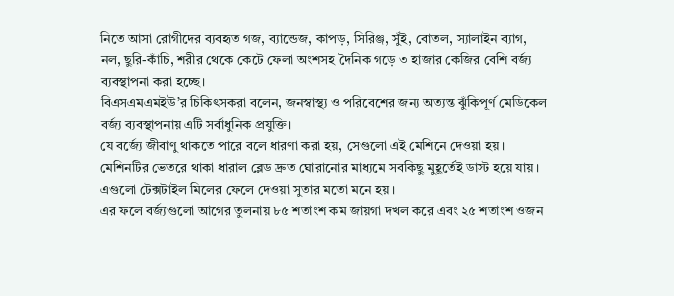নিতে আসা রোগীদের ব্যবহৃত গজ, ব্যান্ডেজ, কাপড়, সিরিঞ্জ, সুঁই, বোতল, স্যালাইন ব্যাগ,
নল, ছুরি-কাঁচি, শরীর থেকে কেটে ফেলা অংশসহ দৈনিক গড়ে ৩ হাজার কেজির বেশি বর্জ্য ব্যবস্থাপনা করা হচ্ছে।
বিএসএমএমইউ’র চিকিৎসকরা বলেন, জনস্বাস্থ্য ও পরিবেশের জন্য অত্যন্ত ঝুঁকিপূর্ণ মেডিকেল বর্জ্য ব্যবস্থাপনায় এটি সর্বাধুনিক প্রযুক্তি।
যে বর্জ্যে জীবাণু থাকতে পারে বলে ধারণা করা হয়, সেগুলো এই মেশিনে দেওয়া হয়।
মেশিনটির ভেতরে থাকা ধারাল ব্লেড দ্রুত ঘোরানোর মাধ্যমে সবকিছু মুহূর্তেই ডাস্ট হয়ে যায়। এগুলো টেক্সটাইল মিলের ফেলে দেওয়া সুতার মতো মনে হয়।
এর ফলে বর্জ্যগুলো আগের তুলনায় ৮৫ শতাংশ কম জায়গা দখল করে এবং ২৫ শতাংশ ওজন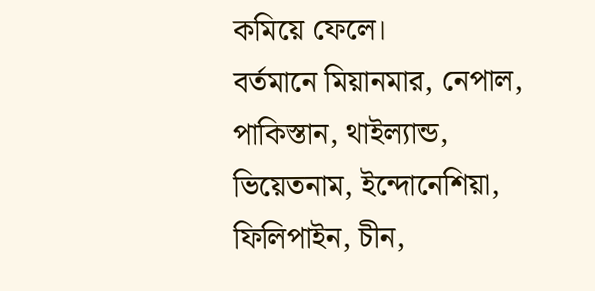কমিয়ে ফেলে।
বর্তমানে মিয়ানমার, নেপাল, পাকিস্তান, থাইল্যান্ড, ভিয়েতনাম, ইন্দোনেশিয়া, ফিলিপাইন, চীন,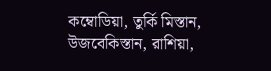কম্বোডিয়া, তুর্কি মিস্তান,
উজবেকিস্তান, রাশিয়া,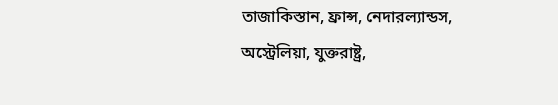তাজাকিস্তান, ফ্রান্স, নেদারল্যান্ডস, অস্ট্রেলিয়া, যুক্তরাষ্ট্র,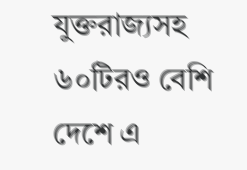যুক্তরাজ্যসহ ৬০টিরও বেশি দেশে এ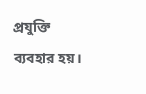প্রযুক্তি ব্যবহার হয়।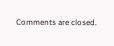Comments are closed.